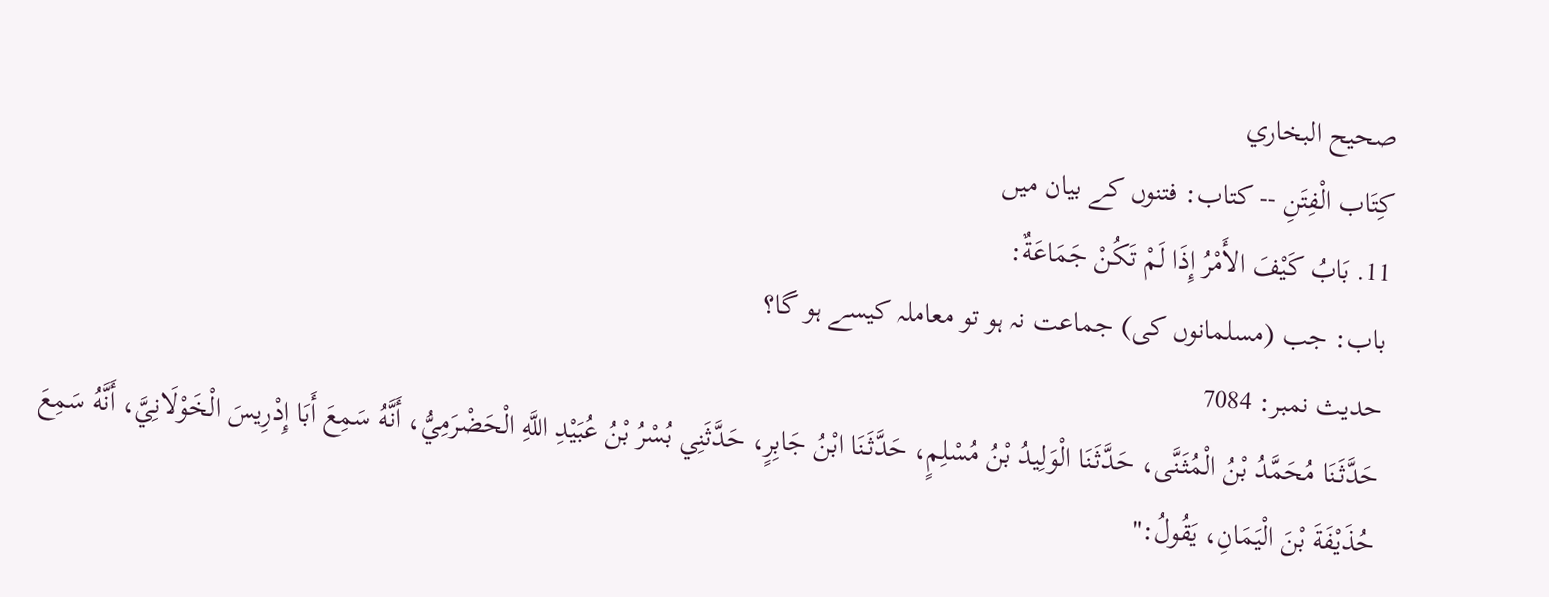صحيح البخاري
كِتَاب الْفِتَنِ -- کتاب: فتنوں کے بیان میں
11. بَابُ كَيْفَ الأَمْرُ إِذَا لَمْ تَكُنْ جَمَاعَةٌ:
باب: جب (مسلمانوں کی) جماعت نہ ہو تو معاملہ کیسے ہو گا؟
حدیث نمبر: 7084
حَدَّثَنَا مُحَمَّدُ بْنُ الْمُثَنَّى، حَدَّثَنَا الْوَلِيدُ بْنُ مُسْلِمٍ، حَدَّثَنَا ابْنُ جَابِرٍ، حَدَّثَنِي بُسْرُ بْنُ عُبَيْدِ اللَّهِ الْحَضْرَمِيُّ، أَنَّهُ سَمِعَ أَبَا إِدْرِيسَ الْخَوْلَانِيَّ، أَنَّهُ سَمِعَ حُذَيْفَةَ بْنَ الْيَمَانِ، يَقُولُ:"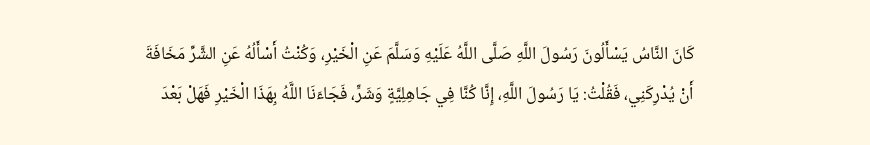كَانَ النَّاسُ يَسْأَلُونَ رَسُولَ اللَّهِ صَلَّى اللَّهُ عَلَيْهِ وَسَلَّمَ عَنِ الْخَيْرِ، وَكُنْتُ أَسْأَلُهُ عَنِ الشَّرِّ مَخَافَةَ أَنْ يُدْرِكَنِي، فَقُلْتُ: يَا رَسُولَ اللَّهِ، إِنَّا كُنَّا فِي جَاهِلِيَّةٍ وَشَرٍّ، فَجَاءَنَا اللَّهُ بِهَذَا الْخَيْرِ فَهَلْ بَعْدَ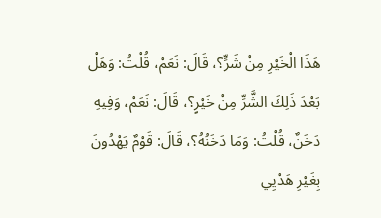هَذَا الْخَيْرِ مِنْ شَرٍّ؟، قَالَ: نَعَمْ، قُلْتُ: وَهَلْ بَعْدَ ذَلِكَ الشَّرِّ مِنْ خَيْرٍ؟، قَالَ: نَعَمْ، وَفِيهِ دَخَنٌ، قُلْتُ: وَمَا دَخَنُهُ؟، قَالَ: قَوْمٌ يَهْدُونَ بِغَيْرِ هَدْيِي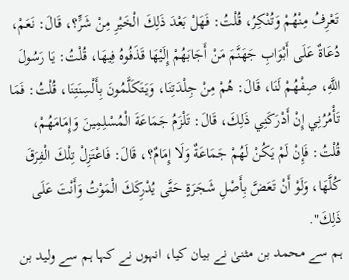تَعْرِفُ مِنْهُمْ وَتُنْكِرُ، قُلْتُ: فَهَلْ بَعْدَ ذَلِكَ الْخَيْرِ مِنْ شَرٍّ؟، قَالَ: نَعَمْ، دُعَاةٌ عَلَى أَبْوَابِ جَهَنَّمَ مَنْ أَجَابَهُمْ إِلَيْهَا قَذَفُوهُ فِيهَا، قُلْتُ: يَا رَسُولَ اللَّهِ، صِفْهُمْ لَنَا، قَالَ: هُمْ مِنْ جِلْدَتِنَا، وَيَتَكَلَّمُونَ بِأَلْسِنَتِنَا، قُلْتُ: فَمَا تَأْمُرُنِي إِنْ أَدْرَكَنِي ذَلِكَ، قَالَ: تَلْزَمُ جَمَاعَةَ الْمُسْلِمِينَ وَإِمَامَهُمْ، قُلْتُ: فَإِنْ لَمْ يَكُنْ لَهُمْ جَمَاعَةٌ وَلَا إِمَامٌ؟، قَالَ: فَاعْتَزِلْ تِلْكَ الْفِرَقَ كُلَّهَا، وَلَوْ أَنْ تَعَضَّ بِأَصْلِ شَجَرَةٍ حَتَّى يُدْرِكَكَ الْمَوْتُ وَأَنْتَ عَلَى ذَلِكَ".
ہم سے محمد بن مثنیٰ نے بیان کیا، انہوں نے کہا ہم سے ولید بن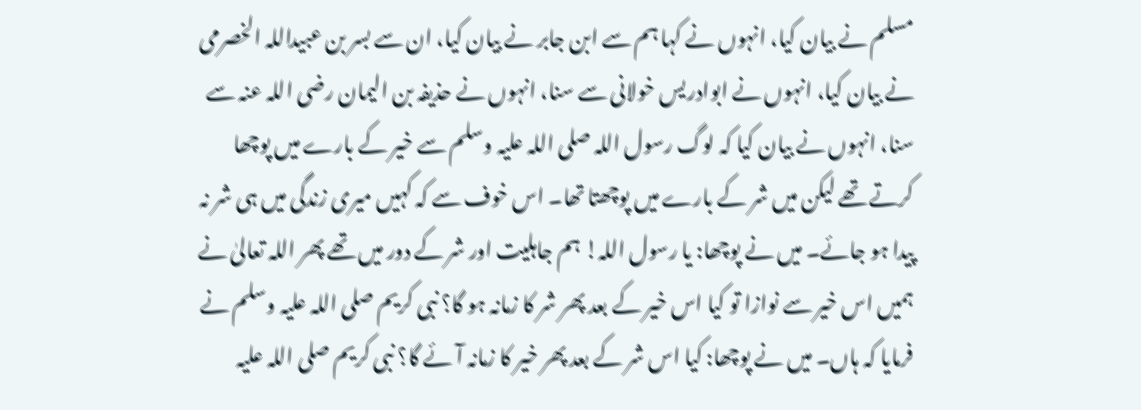مسلم نے بیان کیا، انہوں نے کہا ہم سے ابن جابر نے بیان کیا، ان سے بسر بن عبیداللہ الخصرمی نے بیان کیا، انہوں نے ابوادریس خولانی سے سنا، انہوں نے حذیفہ بن الیمان رضی اللہ عنہ سے سنا، انہوں نے بیان کیا کہ لوگ رسول اللہ صلی اللہ علیہ وسلم سے خیر کے بارے میں پوچھا کرتے تھے لیکن میں شر کے بارے میں پوچھتا تھا۔ اس خوف سے کہ کہیں میری زندگی میں ہی شر نہ پیدا ہو جائے۔ میں نے پوچھا: یا رسول اللہ! ہم جاہلیت اور شر کے دور میں تھے پھر اللہ تعالیٰ نے ہمیں اس خیر سے نوازا تو کیا اس خیر کے بعد پھر شر کا زمانہ ہو گا؟ نبی کریم صلی اللہ علیہ وسلم نے فرمایا کہ ہاں۔ میں نے پوچھا: کیا اس شر کے بعد پھر خیر کا زمانہ آئے گا؟ نبی کریم صلی اللہ علیہ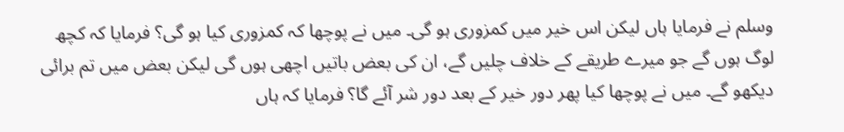وسلم نے فرمایا ہاں لیکن اس خیر میں کمزوری ہو گی۔ میں نے پوچھا کہ کمزوری کیا ہو گی؟ فرمایا کہ کچھ لوگ ہوں گے جو میرے طریقے کے خلاف چلیں گے، ان کی بعض باتیں اچھی ہوں گی لیکن بعض میں تم برائی دیکھو گے۔ میں نے پوچھا کیا پھر دور خیر کے بعد دور شر آئے گا؟ فرمایا کہ ہاں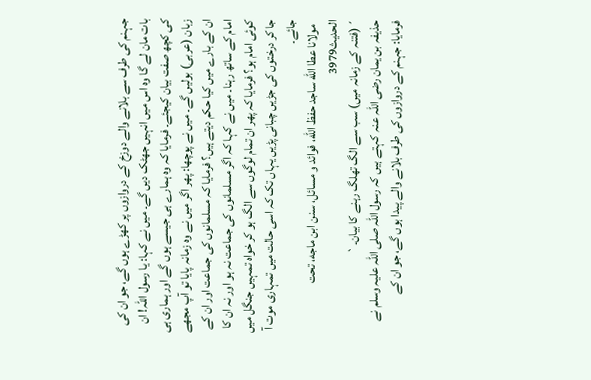جہنم کی طرف سے بلانے والے دوزخ کے دروازوں پر کھڑے ہوں گے، جو ان کی بات مان لے گا وہ اس میں انہیں جھٹک دیں گے۔ میں نے کہا: یا رسول اللہ! ان کی کچھ صفت بیان کیجئے۔ فرمایا کہ وہ ہمارے ہی جیسے ہوں گے اور ہماری ہی زبان (عربی) بولیں گے۔ میں نے پوچھا: پھر اگر میں نے وہ زمانہ پایا تو آپ مجھے ان کے بارے میں کیا حکم دیتے ہیں؟ فرمایا کہ مسلمانوں کی جماعت اور ان کے امام کے ساتھ رہنا۔ میں نے کہا کہ اگر مسلمانوں کی جماعت نہ ہو اور نہ ان کا کوئی امام ہو؟ فرمایا کہ پھر ان تمام لوگوں سے الگ ہو کر خواہ تمہیں جنگل میں جا کر درختوں کی جڑیں چبانی پڑیں یہاں تک کہ اسی حالت میں تمہاری موت آ جائے۔
  مولانا عطا الله ساجد حفظ الله، فوائد و مسائل، سنن ابن ماجه، تحت الحديث3979
´(فتنہ کے زمانہ میں) سب سے الگ تھلگ رہنے کا بیان۔`
حذیفہ بن یمان رضی اللہ عنہ کہتے ہیں کہ رسول اللہ صلی اللہ علیہ وسلم نے فرمایا: جہنم کے دروازوں کی طرف بلانے والے پیدا ہوں گے، جو ان کے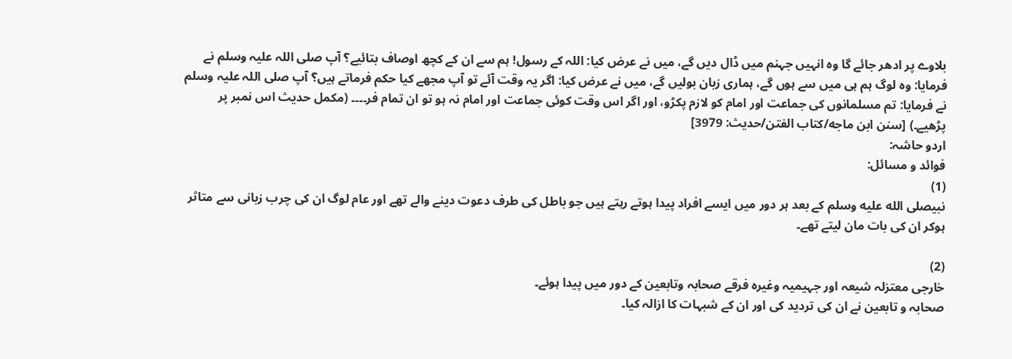بلاوے پر ادھر جائے گا وہ انہیں جہنم میں ڈال دیں گے، میں نے عرض کیا: اللہ کے رسول! ہم سے ان کے کچھ اوصاف بتائیے؟ آپ صلی اللہ علیہ وسلم نے فرمایا: وہ لوگ ہم ہی میں سے ہوں گے، ہماری زبان بولیں گے، میں نے عرض کیا: اگر یہ وقت آئے تو آپ مجھے کیا حکم فرماتے ہیں؟ آپ صلی اللہ علیہ وسلم نے فرمایا: تم مسلمانوں کی جماعت اور امام کو لازم پکڑو، اور اگر اس وقت کوئی جماعت اور امام نہ ہو تو ان تمام فر۔۔۔۔ (مکمل حدیث اس نمبر پر پڑھیے۔) [سنن ابن ماجه/كتاب الفتن/حدیث: 3979]
اردو حاشہ:
فوائد و مسائل:
(1)
نبیصلى الله عليه وسلم کے بعد ہر دور میں ایسے افراد پیدا ہوتے رہتے ہیں جو باطل کی طرف دعوت دینے والے تھے اور عام لوگ ان کی چرب زبانی سے متاثر ہوکر ان کی بات مان لیتے تھے۔

(2)
خارجی معتزلہ شیعہ اور جہیمیہ وغیرہ فرقے صحابہ وتابعین کے دور میں پیدا ہوئے۔
صحابہ و تابعین نے ان کی تردید کی اور ان کے شبہات کا ازالہ کیا۔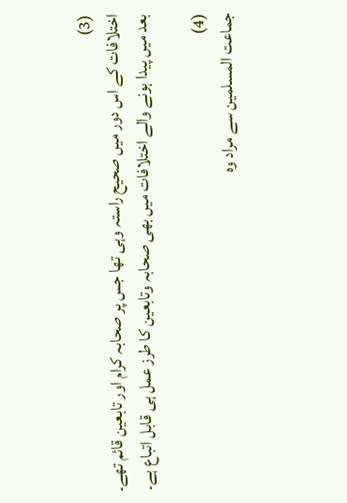(3)
اختلافات کے اس دور میں صحیح راستہ وہی تھا جس پر صحابہ کرام اور تابعین قائم تھے۔
بعد میں پيدا ہونے والے اختلافات میں بھی صحابہ وتابعین کا طرز عمل ہی قابل اتباع ہے۔

(4)
جماعت المسلمین سے مراد وہ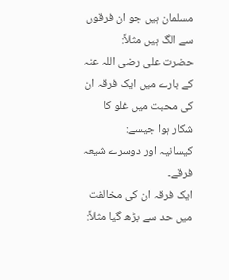مسلمان ہیں جو ان فرقوں سے الگ ہیں مثلاً:
حضرت علی رضی اللہ عنہ کے بارے میں ایک فرقہ ان کی محبت میں غلو کا شکار ہوا جیسے:
کیسانیہ اور دوسرے شیعہ فرقے۔
ایک فرقہ ان کی مخالفت میں حد سے بڑھ گیا مثلاً: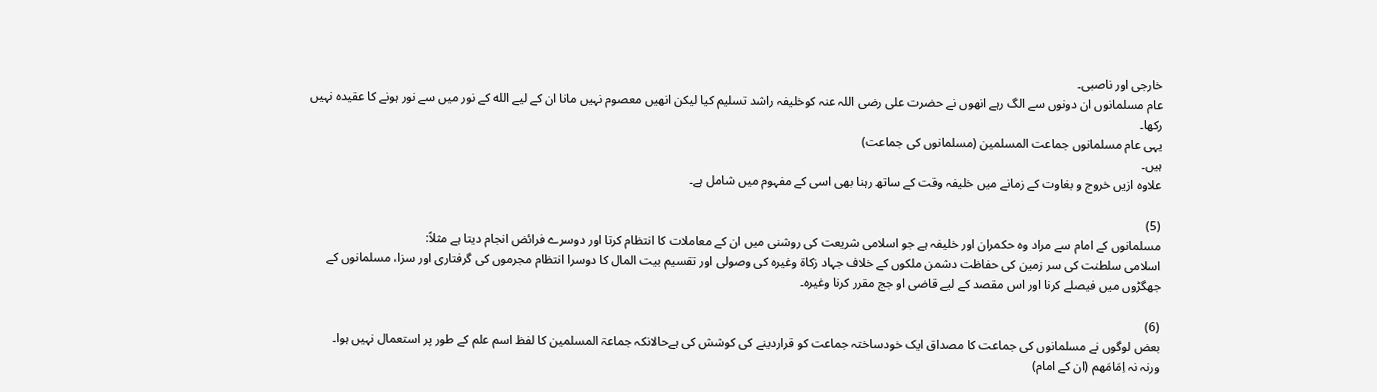خارجی اور ناصبی۔
عام مسلمانوں ان دونوں سے الگ رہے انھوں نے حضرت علی رضی اللہ عنہ کوخلیفہ راشد تسلیم کیا لیکن انھیں معصوم نہیں مانا ان کے لیے الله کے نور میں سے نور ہونے کا عقیدہ نہیں رکھا۔
یہی عام مسلمانوں جماعت المسلمین (مسلمانوں کی جماعت)
ہیں۔
علاوہ ازیں خروج و بغاوت کے زمانے میں خلیفہ وقت کے ساتھ رہنا بھی اسی کے مفہوم میں شامل ہے۔

(5)
مسلمانوں کے امام سے مراد وہ حکمران اور خلیفہ ہے جو اسلامی شریعت کی روشنی میں ان کے معاملات کا انتظام کرتا اور دوسرے فرائض انجام دیتا ہے مثلاً:
اسلامی سلطنت کی سر زمین کی حفاظت دشمن ملکوں کے خلاف جہاد زکاۃ وغیرہ کی وصولی اور تقسیم بیت المال کا دوسرا انتظام مجرموں کی گرفتاری اور سزا، مسلمانوں کے جھگڑوں میں فیصلے کرنا اور اس مقصد کے لیے قاضی او جج مقرر کرنا وغیرہ۔

(6)
بعض لوگوں نے مسلمانوں کی جماعت کا مصداق ایک خودساختہ جماعت کو قراردینے کی کوشش کی ہےحالانکہ جماعۃ المسلمین کا لفظ اسم علم کے طور پر استعمال نہیں ہوا۔
ورنہ نہ اِمَامَهم (ان کے امام)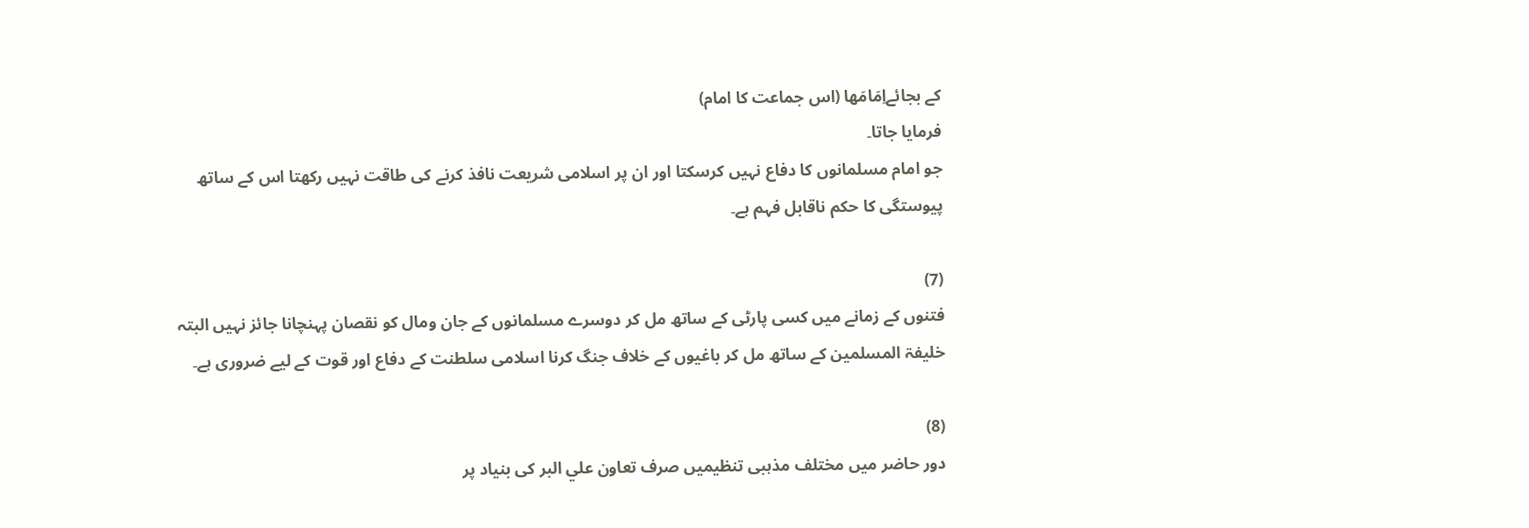کے بجائےاِمَامَها (اس جماعت کا امام)
فرمایا جاتا۔
جو امام مسلمانوں کا دفاع نہیں کرسکتا اور ان پر اسلامی شریعت نافذ کرنے کی طاقت نہیں رکھتا اس کے ساتھ پیوستگی کا حکم ناقابل فہم ہے۔

(7)
فتنوں کے زمانے میں کسی پارٹی کے ساتھ مل کر دوسرے مسلمانوں کے جان ومال کو نقصان پہنچانا جائز نہیں البتہ خلیفۃ المسلمین کے ساتھ مل کر باغیوں کے خلاف جنگ کرنا اسلامی سلطنت کے دفاع اور قوت کے لیے ضروری ہے۔

(8)
دور حاضر میں مختلف مذہبی تنظیمیں صرف تعاون علي البر کی بنیاد پر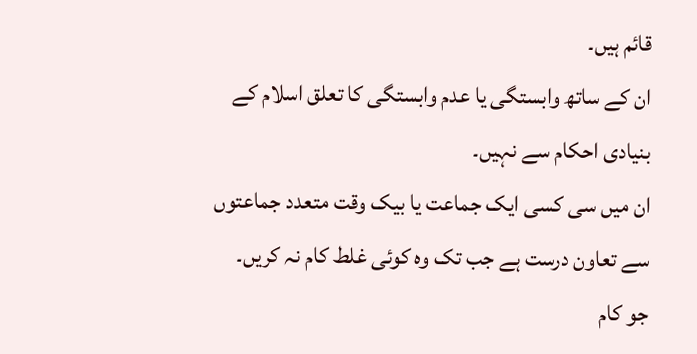قائم ہیں۔
ان کے ساتھ وابستگی یا عدم وابستگی کا تعلق اسلام کے بنیادی احکام سے نہیں۔
ان میں سی کسی ایک جماعت یا بیک وقت متعدد جماعتوں سے تعاون درست ہے جب تک وہ کوئی غلط کام نہ کریں۔
جو کام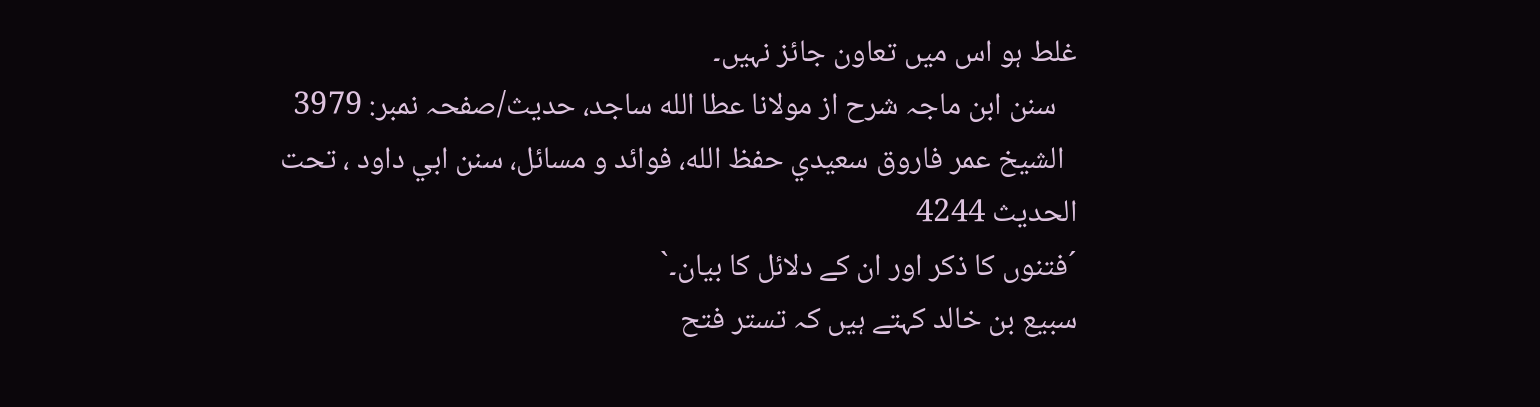غلط ہو اس میں تعاون جائز نہیں۔
   سنن ابن ماجہ شرح از مولانا عطا الله ساجد، حدیث/صفحہ نمبر: 3979
  الشيخ عمر فاروق سعيدي حفظ الله، فوائد و مسائل، سنن ابي داود ، تحت الحديث 4244
´فتنوں کا ذکر اور ان کے دلائل کا بیان۔`
سبیع بن خالد کہتے ہیں کہ تستر فتح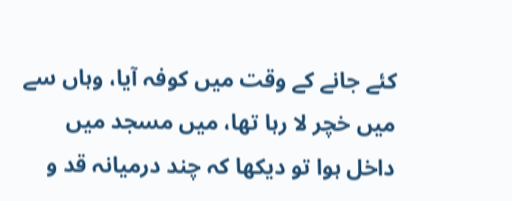کئے جانے کے وقت میں کوفہ آیا، وہاں سے میں خچر لا رہا تھا، میں مسجد میں داخل ہوا تو دیکھا کہ چند درمیانہ قد و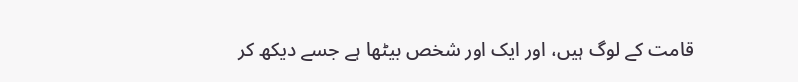قامت کے لوگ ہیں، اور ایک اور شخص بیٹھا ہے جسے دیکھ کر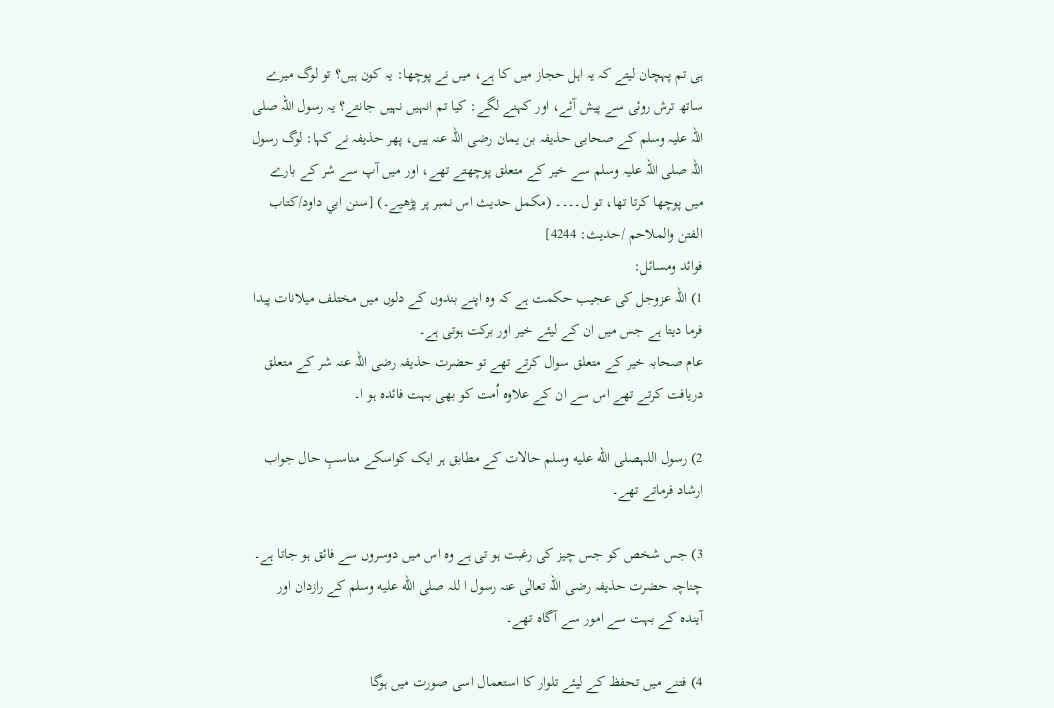ہی تم پہچان لیتے کہ یہ اہل حجاز میں کا ہے، میں نے پوچھا: یہ کون ہیں؟ تو لوگ میرے ساتھ ترش روئی سے پیش آئے، اور کہنے لگے: کیا تم انہیں نہیں جانتے؟ یہ رسول اللہ صلی اللہ علیہ وسلم کے صحابی حذیفہ بن یمان رضی اللہ عنہ ہیں، پھر حذیفہ نے کہا: لوگ رسول اللہ صلی اللہ علیہ وسلم سے خیر کے متعلق پوچھتے تھے، اور میں آپ سے شر کے بارے میں پوچھا کرتا تھا، تو ل۔۔۔۔ (مکمل حدیث اس نمبر پر پڑھیے۔) [سنن ابي داود/كتاب الفتن والملاحم /حدیث: 4244]
فوائد ومسائل:
1) اللہ عزوجل کی عجیب حکمت ہے کہ وہ اپنے بندوں کے دلوں میں مختلف میلانات پیدا فرما دیتا ہے جس میں ان کے لیئے خیر اور برکت ہوتی ہے۔
عام صحابہ خیر کے متعلق سوال کرتے تھے تو حضرت حذیفہ رضی اللہ عنہ شر کے متعلق دریافت کرتے تھے اس سے ان کے علاوہ اُمت کو بھی بہت فائدہ ہو ا۔

2) رسول اللہصلى الله عليه وسلم حالات کے مطابق ہر ایک کواسکے مناسبِ حال جواب ارشاد فرماتے تھے۔

3) جس شخص کو جس چیز کی رغبت ہو تی ہے وہ اس میں دوسروں سے فائق ہو جاتا ہے۔
چناچہ حضرت حذیفہ رضی اللہ تعالٰی عنہ رسول ا للہ صلى الله عليه وسلم کے رازدان اور آیندہ کے بہت سے امور سے آگاہ تھے۔

4) فتنے میں تحفظ کے لیئے تلوار کا استعمال اسی صورت میں ہوگا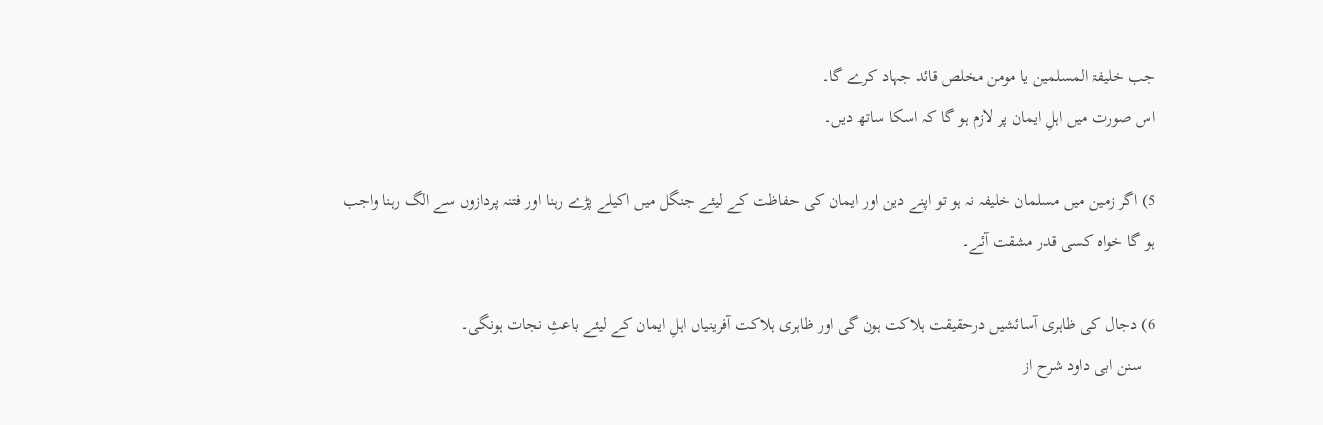جب خلیفۃ المسلمین یا مومن مخلص قائد جہاد کرے گا۔
اس صورت میں اہلِ ایمان پر لازم ہو گا کہ اسکا ساتھ دیں۔

5) اگر زمین میں مسلمان خلیفہ نہ ہو تو اپنے دین اور ایمان کی حفاظت کے لیئے جنگل میں اکیلے پڑے رہنا اور فتنہ پردازوں سے الگ رہنا واجب ہو گا خواہ کسی قدر مشقت آئے۔

6) دجال کی ظاہری آسائشیں درحقیقت ہلاکت ہون گی اور ظاہری ہلاکت آفرینیاں اہلِ ایمان کے لیئے باعثِ نجات ہونگی۔
   سنن ابی داود شرح از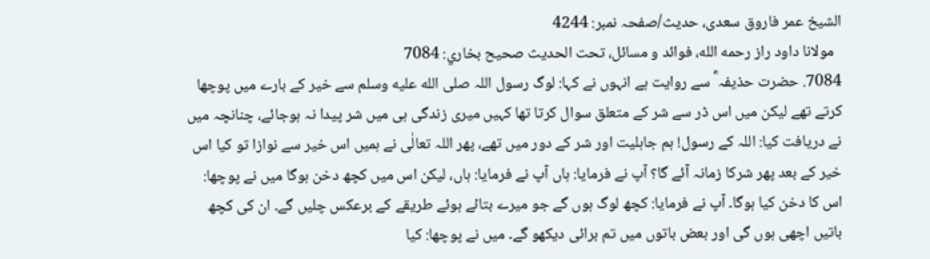الشیخ عمر فاروق سعدی، حدیث/صفحہ نمبر: 4244
  مولانا داود راز رحمه الله، فوائد و مسائل، تحت الحديث صحيح بخاري: 7084
7084. حضرت حذیفہ ؓ سے روایت ہے انہوں نے کہا: لوگ رسول اللہ صلى الله عليه وسلم سے خیر کے بارے میں پوچھا کرتے تھے لیکن میں اس ڈر سے شر کے متعلق سوال کرتا تھا کہیں میری زندگی ہی میں شر پیدا نہ ہوجائے، چنانچہ میں نے دریافت کیا: اللہ کے رسول! ہم جاہلیت اور شر کے دور میں تھے، پھر اللہ تعالٰی نے ہمیں اس خیر سے نوازا تو کیا اس خیر کے بعد پھر شرکا زمانہ آئے گا؟ آپ نے فرمایا: ہاں آپ نے فرمایا: ہاں، لیکن اس میں کچھ دخن ہوگا میں نے پوچھا: اس کا دخن کیا ہوگا۔ آپ نے فرمایا: کچھ لوگ ہوں گے جو میرے بتائے ہوئے طریقے کے برعکس چلیں گے۔ ان کی کچھ باتیں اچھی ہوں گی اور بعض باتوں میں تم برائی دیکھو گے۔ میں نے پوچھا: کیا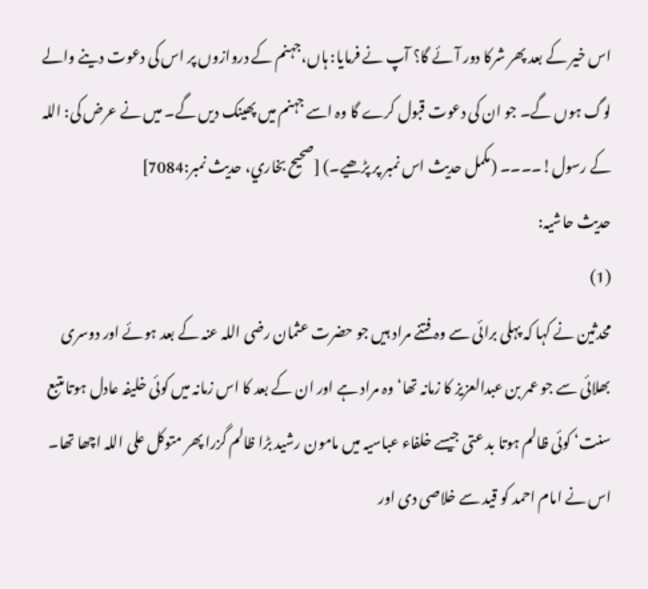اس خیر کے بعد پھر شرکا دور آئے گا؟ آپ نے فرمایا: ہاں،جہنم کے دروازوں پر اس کی دعوت دینے والے لوگ ہوں گے۔ جو ان کی دعوت قبول کرے گا وہ اسے جہنم میں پھینک دیں گے۔ میں نے عرض کی: اللہ کے رسول!۔۔۔۔ (مکمل حدیث اس نمبر پر پڑھیے۔) [صحيح بخاري، حديث نمبر:7084]
حدیث حاشیہ:
(1)
محدثین نے کہا کہ پہلی برائی سے وہ فتنے مراد ہیں جو حضرت عثمان رضی اللہ عنہ کے بعد ہوئے اور دوسری بھلائی سے جو عمر بن عبدالعزیز کا زمانہ تھا‘ وہ مراد ہے اور ان کے بعد کا اس زمانہ میں کوئی خلیفہ عادل ہوتا متبع سنت‘ کوئی ظالم ہوتا بد عتی جیسے خلفاء عباسیہ میں مامون رشید بڑا ظالم گزرا پھر متوکل علی اللہ اچھا تھا۔
اس نے امام احمد کو قید سے خلاصی دی اور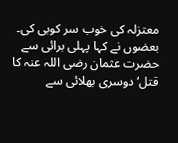معتزلہ کی خوب سر کوبی کی۔
بعضوں نے کہا پہلی برائی سے حضرت عثمان رضی اللہ عنہ کا قتل‘ دوسری بھلائی سے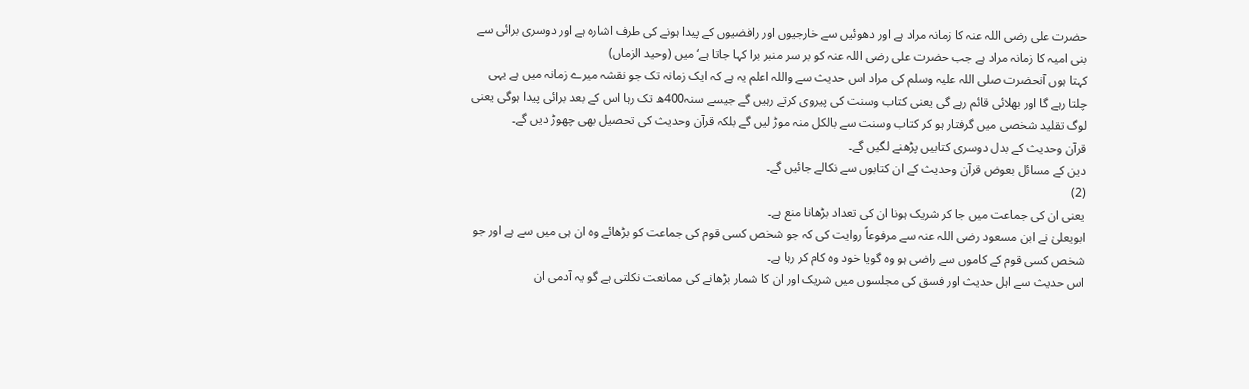حضرت علی رضی اللہ عنہ کا زمانہ مراد ہے اور دھوئیں سے خارجیوں اور رافضیوں کے پیدا ہونے کی طرف اشارہ ہے اور دوسری برائی سے بنی امیہ کا زمانہ مراد ہے جب حضرت علی رضی اللہ عنہ کو بر سر منبر برا کہا جاتا ہے‘ میں (وحید الزماں)
کہتا ہوں آنحضرت صلی اللہ علیہ وسلم کی مراد اس حدیث سے واللہ اعلم یہ ہے کہ ایک زمانہ تک جو نقشہ میرے زمانہ میں ہے یہی چلتا رہے گا اور بھلائی قائم رہے گی یعنی کتاب وسنت کی پیروی کرتے رہیں گے جیسے سنہ400ھ تک رہا اس کے بعد برائی پیدا ہوگی یعنی لوگ تقلید شخصی میں گرفتار ہو کر کتاب وسنت سے بالکل منہ موڑ لیں گے بلکہ قرآن وحدیث کی تحصیل بھی چھوڑ دیں گے۔
قرآن وحدیث کے بدل دوسری کتابیں پڑھنے لگیں گے۔
دین کے مسائل بعوض قرآن وحدیث کے ان کتابوں سے نکالے جائیں گے۔
(2)
یعنی ان کی جماعت میں جا کر شریک ہونا ان کی تعداد بڑھانا منع ہے۔
ابویعلیٰ نے ابن مسعود رضی اللہ عنہ سے مرفوعاً روایت کی کہ جو شخص کسی قوم کی جماعت کو بڑھائے وہ ان ہی میں سے ہے اور جو شخص کسی قوم کے کاموں سے راضی ہو وہ گویا خود وہ کام کر رہا ہے۔
اس حدیث سے اہل حدیث اور فسق کی مجلسوں میں شریک اور ان کا شمار بڑھانے کی ممانعت نکلتی ہے گو یہ آدمی ان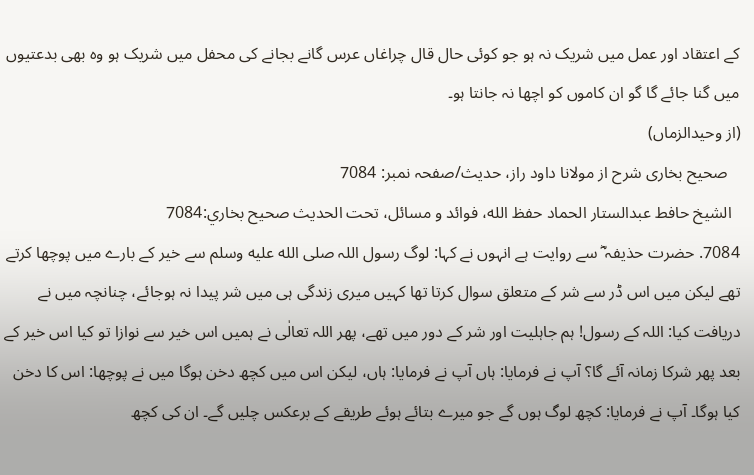کے اعتقاد اور عمل میں شریک نہ ہو جو کوئی حال قال چراغاں عرس گانے بجانے کی محفل میں شریک ہو وہ بھی بدعتیوں میں گنا جائے گا گو ان کاموں کو اچھا نہ جانتا ہو۔
(از وحیدالزماں)
   صحیح بخاری شرح از مولانا داود راز، حدیث/صفحہ نمبر: 7084
  الشيخ حافط عبدالستار الحماد حفظ الله، فوائد و مسائل، تحت الحديث صحيح بخاري:7084
7084. حضرت حذیفہ ؓ سے روایت ہے انہوں نے کہا: لوگ رسول اللہ صلى الله عليه وسلم سے خیر کے بارے میں پوچھا کرتے تھے لیکن میں اس ڈر سے شر کے متعلق سوال کرتا تھا کہیں میری زندگی ہی میں شر پیدا نہ ہوجائے، چنانچہ میں نے دریافت کیا: اللہ کے رسول! ہم جاہلیت اور شر کے دور میں تھے، پھر اللہ تعالٰی نے ہمیں اس خیر سے نوازا تو کیا اس خیر کے بعد پھر شرکا زمانہ آئے گا؟ آپ نے فرمایا: ہاں آپ نے فرمایا: ہاں، لیکن اس میں کچھ دخن ہوگا میں نے پوچھا: اس کا دخن کیا ہوگا۔ آپ نے فرمایا: کچھ لوگ ہوں گے جو میرے بتائے ہوئے طریقے کے برعکس چلیں گے۔ ان کی کچھ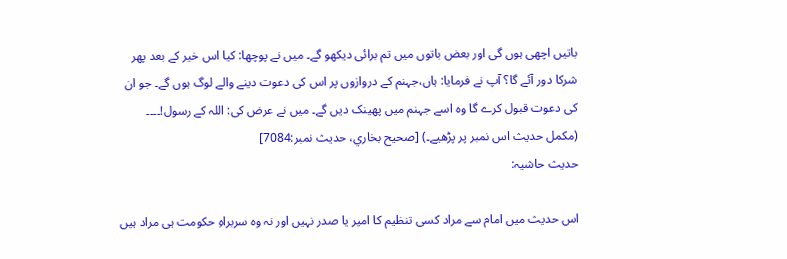باتیں اچھی ہوں گی اور بعض باتوں میں تم برائی دیکھو گے۔ میں نے پوچھا: کیا اس خیر کے بعد پھر شرکا دور آئے گا؟ آپ نے فرمایا: ہاں،جہنم کے دروازوں پر اس کی دعوت دینے والے لوگ ہوں گے۔ جو ان کی دعوت قبول کرے گا وہ اسے جہنم میں پھینک دیں گے۔ میں نے عرض کی: اللہ کے رسول!۔۔۔۔ (مکمل حدیث اس نمبر پر پڑھیے۔) [صحيح بخاري، حديث نمبر:7084]
حدیث حاشیہ:

اس حدیث میں امام سے مراد کسی تنظیم کا امیر یا صدر نہیں اور نہ وہ سربراہِ حکومت ہی مراد ہیں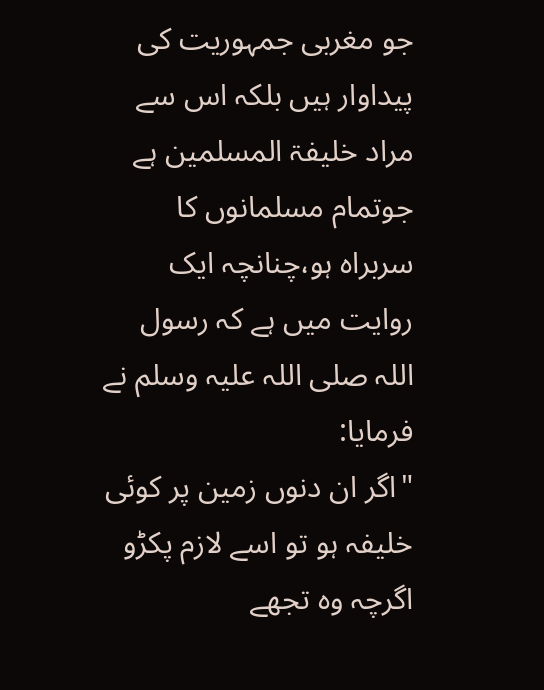جو مغربی جمہوریت کی پیداوار ہیں بلکہ اس سے مراد خلیفۃ المسلمین ہے جوتمام مسلمانوں کا سربراہ ہو،چنانچہ ایک روایت میں ہے کہ رسول اللہ صلی اللہ علیہ وسلم نے فرمایا:
"اگر ان دنوں زمین پر کوئی خلیفہ ہو تو اسے لازم پکڑو اگرچہ وہ تجھے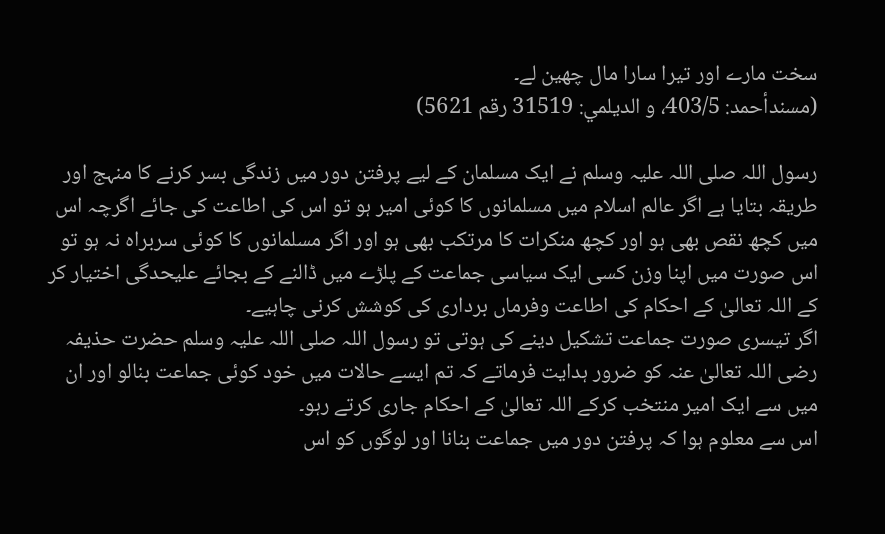سخت مارے اور تیرا سارا مال چھین لے۔
(مسندأحمد: 403/5، و الدیلمي: 31519 رقم 5621)

رسول اللہ صلی اللہ علیہ وسلم نے ایک مسلمان کے لیے پرفتن دور میں زندگی بسر کرنے کا منہج اور طریقہ بتایا ہے اگر عالم اسلام میں مسلمانوں کا کوئی امیر ہو تو اس کی اطاعت کی جائے اگرچہ اس میں کچھ نقص بھی ہو اور کچھ منکرات کا مرتکب بھی ہو اور اگر مسلمانوں کا کوئی سربراہ نہ ہو تو اس صورت میں اپنا وزن کسی ایک سیاسی جماعت کے پلڑے میں ڈالنے کے بجائے علیحدگی اختیار کر کے اللہ تعالیٰ کے احکام کی اطاعت وفرماں برداری کی کوشش کرنی چاہیے۔
اگر تیسری صورت جماعت تشکیل دینے کی ہوتی تو رسول اللہ صلی اللہ علیہ وسلم حضرت حذیفہ رضی اللہ تعالیٰ عنہ کو ضرور ہدایت فرماتے کہ تم ایسے حالات میں خود کوئی جماعت بنالو اور ان میں سے ایک امیر منتخب کرکے اللہ تعالیٰ کے احکام جاری کرتے رہو۔
اس سے معلوم ہوا کہ پرفتن دور میں جماعت بنانا اور لوگوں کو اس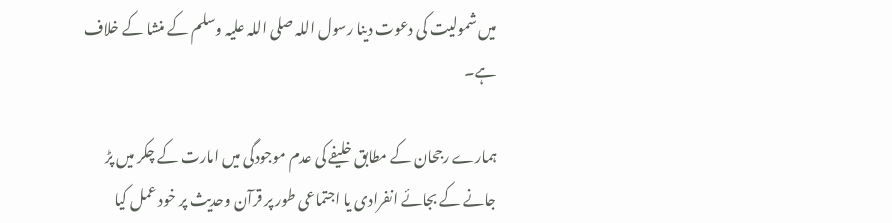میں شمولیت کی دعوت دینا رسول اللہ صلی اللہ علیہ وسلم کے منشا کے خلاف ہے۔

ہمارے رجحان کے مطابق خلیفے کی عدم موجودگی میں امارت کے چکر میں پڑ جانے کے بجائے انفرادی یا اجتماعی طور پر قرآن وحدیث پر خود عمل کیا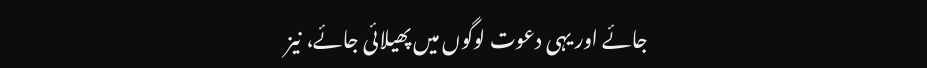جائے اور یہی دعوت لوگوں میں پھیلائی جائے، نیز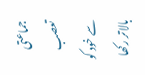جماعتی تعصب سے خود کو بالاتر رکھا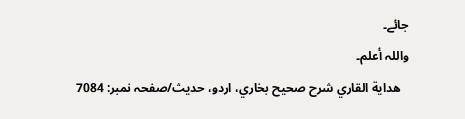جائے۔
واللہ أعلم۔
   هداية القاري شرح صحيح بخاري، اردو، حدیث/صفحہ نمبر: 7084